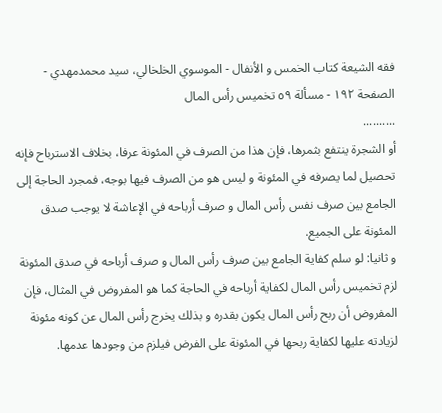فقه الشيعة كتاب الخمس و الأنفال - الموسوي الخلخالي، سيد محمدمهدي - الصفحة ١٩٢ - مسألة ٥٩ تخميس رأس المال
..........
أو الشجرة ينتفع بثمرها، فإن هذا من الصرف في المئونة عرفا، بخلاف الاسترباح فإنه تحصيل لما يصرفه في المئونة و ليس هو من الصرف فيها بوجه، فمجرد الحاجة إلى الجامع بين صرف نفس رأس المال و صرف أرباحه في الإعاشة لا يوجب صدق المئونة على الجميع.
و ثانيا: لو سلم كفاية الجامع بين صرف رأس المال و صرف أرباحه في صدق المئونة لزم تخميس رأس المال لكفاية أرباحه في الحاجة كما هو المفروض في المثال، فإن المفروض أن ربح رأس المال يكون بقدره و بذلك يخرج رأس المال عن كونه مئونة لزيادته عليها لكفاية ربحها في المئونة على الفرض فيلزم من وجودها عدمها.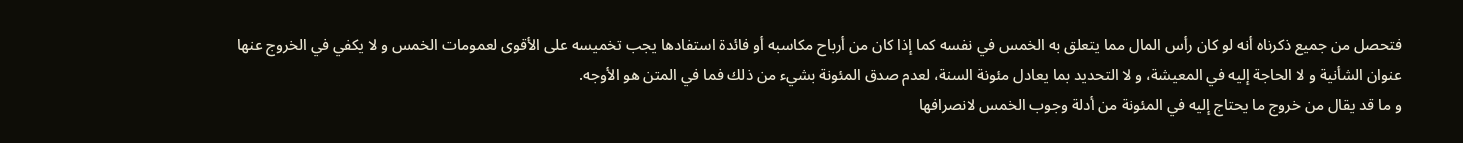فتحصل من جميع ذكرناه أنه لو كان رأس المال مما يتعلق به الخمس في نفسه كما إذا كان من أرباح مكاسبه أو فائدة استفادها يجب تخميسه على الأقوى لعمومات الخمس و لا يكفي في الخروج عنها عنوان الشأنية و لا الحاجة إليه في المعيشة، و لا التحديد بما يعادل مئونة السنة، لعدم صدق المئونة بشيء من ذلك فما في المتن هو الأوجه.
و ما قد يقال من خروج ما يحتاج إليه في المئونة من أدلة وجوب الخمس لانصرافها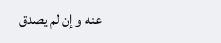عنه و إن لم يصدق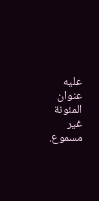عليه عنوان المئونة غير مسموع.